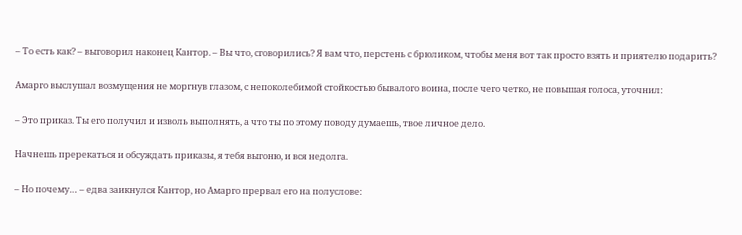– То есть как? – выговорил наконец Кантор. – Вы что, сговорились? Я вам что, перстень с брюликом, чтобы меня вот так просто взять и приятелю подарить?

Амарго выслушал возмущения не моргнув глазом, с непоколебимой стойкостью бывалого воина, после чего четко, не повышая голоса, уточнил:

– Это приказ. Ты его получил и изволь выполнять, а что ты по этому поводу думаешь, твое личное дело.

Начнешь пререкаться и обсуждать приказы, я тебя выгоню, и вся недолга.

– Но почему… – едва заикнулся Кантор, но Амарго прервал его на полуслове: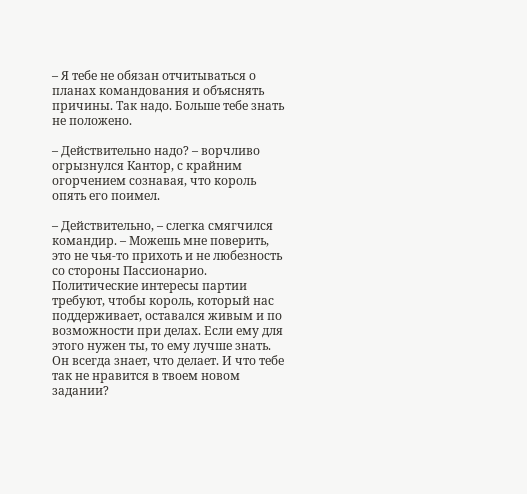– Я тебе не обязан отчитываться о планах командования и объяснять причины. Так надо. Больше тебе знать не положено.

– Действительно надо? – ворчливо огрызнулся Кантор, с крайним огорчением сознавая, что король опять его поимел.

– Действительно, – слегка смягчился командир. – Можешь мне поверить, это не чья-то прихоть и не любезность со стороны Пассионарио. Политические интересы партии требуют, чтобы король, который нас поддерживает, оставался живым и по возможности при делах. Если ему для этого нужен ты, то ему лучше знать. Он всегда знает, что делает. И что тебе так не нравится в твоем новом задании?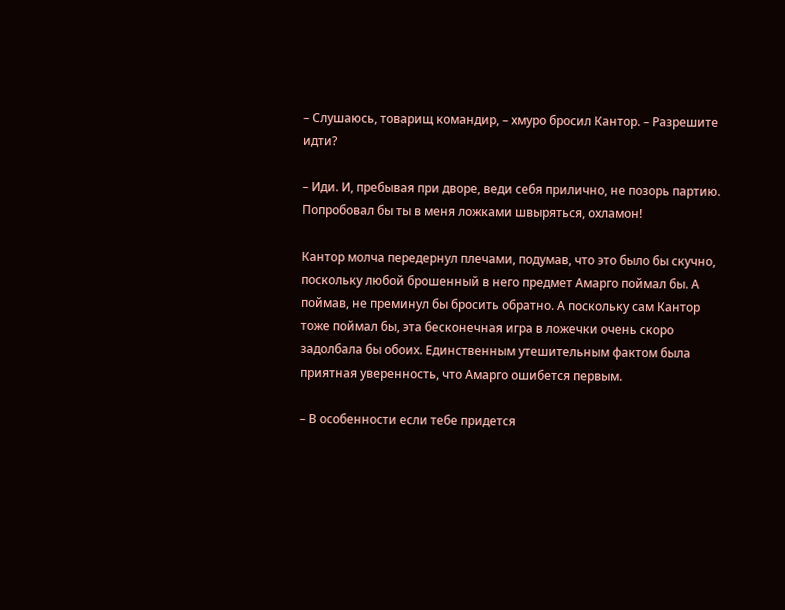– Слушаюсь, товарищ командир, – хмуро бросил Кантор. – Разрешите идти?

– Иди. И, пребывая при дворе, веди себя прилично, не позорь партию. Попробовал бы ты в меня ложками швыряться, охламон!

Кантор молча передернул плечами, подумав, что это было бы скучно, поскольку любой брошенный в него предмет Амарго поймал бы. А поймав, не преминул бы бросить обратно. А поскольку сам Кантор тоже поймал бы, эта бесконечная игра в ложечки очень скоро задолбала бы обоих. Единственным утешительным фактом была приятная уверенность, что Амарго ошибется первым.

– В особенности если тебе придется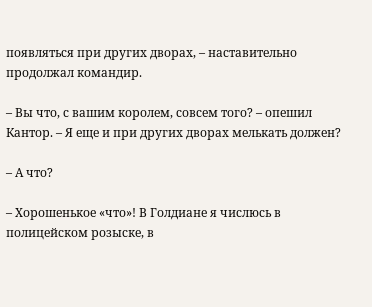появляться при других дворах, – наставительно продолжал командир.

– Вы что, с вашим королем, совсем того? – опешил Кантор. – Я еще и при других дворах мелькать должен?

– А что?

– Хорошенькое «что»! В Голдиане я числюсь в полицейском розыске, в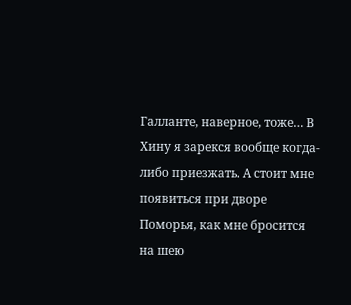Галланте, наверное, тоже… В Хину я зарекся вообще когда-либо приезжать. А стоит мне появиться при дворе Поморья, как мне бросится на шею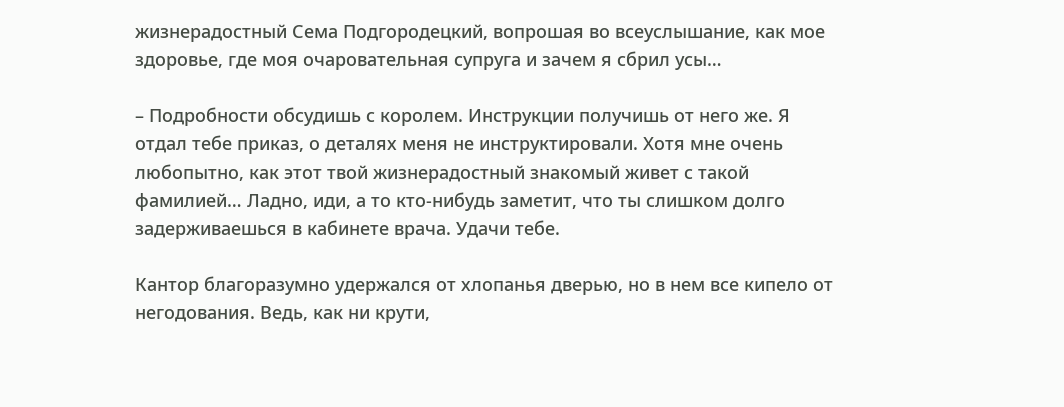жизнерадостный Сема Подгородецкий, вопрошая во всеуслышание, как мое здоровье, где моя очаровательная супруга и зачем я сбрил усы…

– Подробности обсудишь с королем. Инструкции получишь от него же. Я отдал тебе приказ, о деталях меня не инструктировали. Хотя мне очень любопытно, как этот твой жизнерадостный знакомый живет с такой фамилией… Ладно, иди, а то кто-нибудь заметит, что ты слишком долго задерживаешься в кабинете врача. Удачи тебе.

Кантор благоразумно удержался от хлопанья дверью, но в нем все кипело от негодования. Ведь, как ни крути,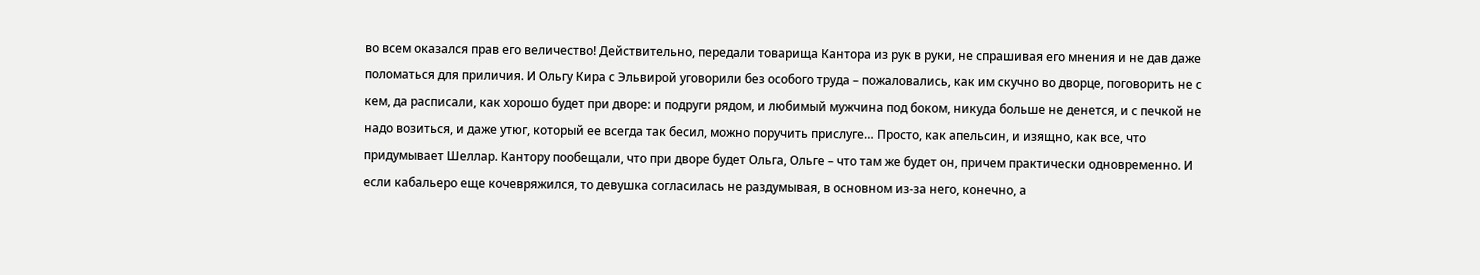во всем оказался прав его величество! Действительно, передали товарища Кантора из рук в руки, не спрашивая его мнения и не дав даже поломаться для приличия. И Ольгу Кира с Эльвирой уговорили без особого труда – пожаловались, как им скучно во дворце, поговорить не с кем, да расписали, как хорошо будет при дворе: и подруги рядом, и любимый мужчина под боком, никуда больше не денется, и с печкой не надо возиться, и даже утюг, который ее всегда так бесил, можно поручить прислуге… Просто, как апельсин, и изящно, как все, что придумывает Шеллар. Кантору пообещали, что при дворе будет Ольга, Ольге – что там же будет он, причем практически одновременно. И если кабальеро еще кочевряжился, то девушка согласилась не раздумывая, в основном из-за него, конечно, а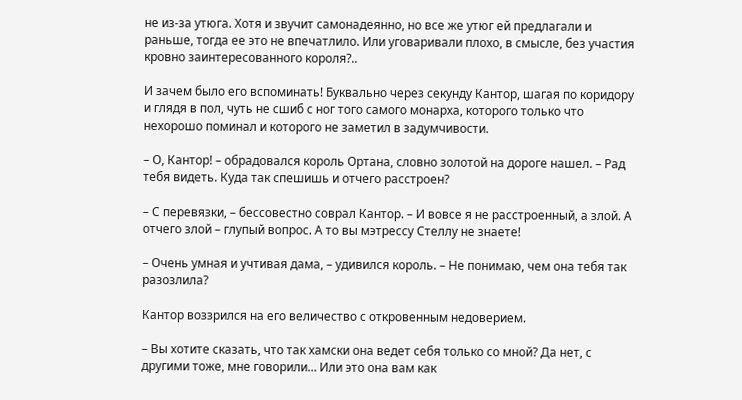не из-за утюга. Хотя и звучит самонадеянно, но все же утюг ей предлагали и раньше, тогда ее это не впечатлило. Или уговаривали плохо, в смысле, без участия кровно заинтересованного короля?..

И зачем было его вспоминать! Буквально через секунду Кантор, шагая по коридору и глядя в пол, чуть не сшиб с ног того самого монарха, которого только что нехорошо поминал и которого не заметил в задумчивости.

– О, Кантор! – обрадовался король Ортана, словно золотой на дороге нашел. – Рад тебя видеть. Куда так спешишь и отчего расстроен?

– С перевязки, – бессовестно соврал Кантор. – И вовсе я не расстроенный, а злой. А отчего злой – глупый вопрос. А то вы мэтрессу Стеллу не знаете!

– Очень умная и учтивая дама, – удивился король. – Не понимаю, чем она тебя так разозлила?

Кантор воззрился на его величество с откровенным недоверием.

– Вы хотите сказать, что так хамски она ведет себя только со мной? Да нет, с другими тоже, мне говорили… Или это она вам как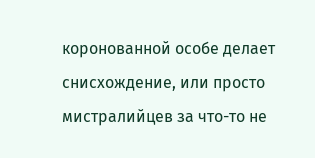коронованной особе делает снисхождение, или просто мистралийцев за что-то не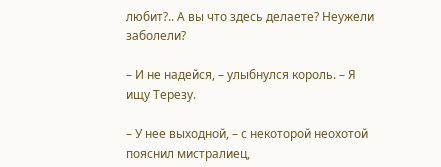любит?.. А вы что здесь делаете? Неужели заболели?

– И не надейся, – улыбнулся король. – Я ищу Терезу.

– У нее выходной, – с некоторой неохотой пояснил мистралиец,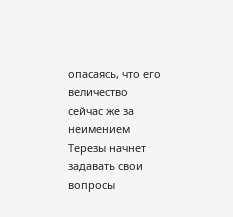опасаясь, что его величество сейчас же за неимением Терезы начнет задавать свои вопросы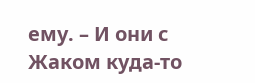ему. – И они с Жаком куда-то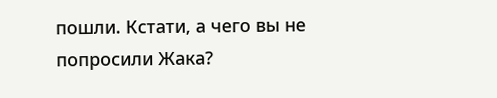пошли. Кстати, а чего вы не попросили Жака?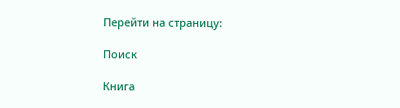Перейти на страницу:

Поиск

Книга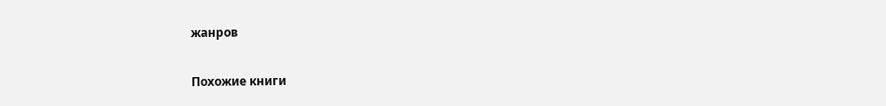жанров

Похожие книги